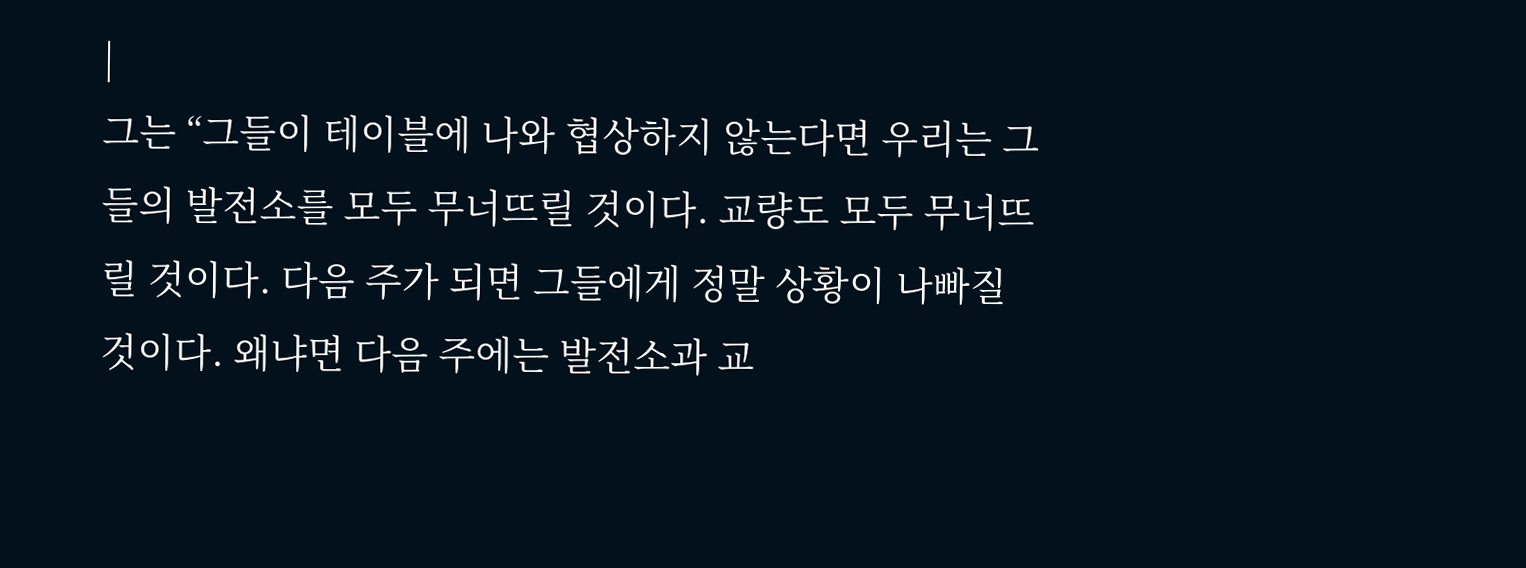|
그는 “그들이 테이블에 나와 협상하지 않는다면 우리는 그들의 발전소를 모두 무너뜨릴 것이다. 교량도 모두 무너뜨릴 것이다. 다음 주가 되면 그들에게 정말 상황이 나빠질 것이다. 왜냐면 다음 주에는 발전소과 교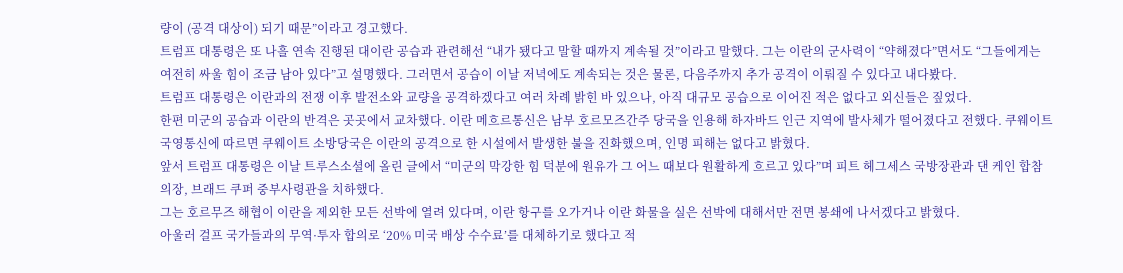량이 (공격 대상이) 되기 때문”이라고 경고했다.
트럼프 대통령은 또 나흘 연속 진행된 대이란 공습과 관련해선 “내가 됐다고 말할 때까지 계속될 것”이라고 말했다. 그는 이란의 군사력이 “약해졌다”면서도 “그들에게는 여전히 싸울 힘이 조금 남아 있다”고 설명했다. 그러면서 공습이 이날 저녁에도 계속되는 것은 물론, 다음주까지 추가 공격이 이뤄질 수 있다고 내다봤다.
트럼프 대통령은 이란과의 전쟁 이후 발전소와 교량을 공격하겠다고 여러 차례 밝힌 바 있으나, 아직 대규모 공습으로 이어진 적은 없다고 외신들은 짚었다.
한편 미군의 공습과 이란의 반격은 곳곳에서 교차했다. 이란 메흐르통신은 남부 호르모즈간주 당국을 인용해 하자바드 인근 지역에 발사체가 떨어졌다고 전했다. 쿠웨이트 국영통신에 따르면 쿠웨이트 소방당국은 이란의 공격으로 한 시설에서 발생한 불을 진화했으며, 인명 피해는 없다고 밝혔다.
앞서 트럼프 대통령은 이날 트루스소셜에 올린 글에서 “미군의 막강한 힘 덕분에 원유가 그 어느 때보다 원활하게 흐르고 있다”며 피트 헤그세스 국방장관과 댄 케인 합참의장, 브래드 쿠퍼 중부사령관을 치하했다.
그는 호르무즈 해협이 이란을 제외한 모든 선박에 열려 있다며, 이란 항구를 오가거나 이란 화물을 실은 선박에 대해서만 전면 봉쇄에 나서겠다고 밝혔다.
아울러 걸프 국가들과의 무역·투자 합의로 ‘20% 미국 배상 수수료’를 대체하기로 했다고 적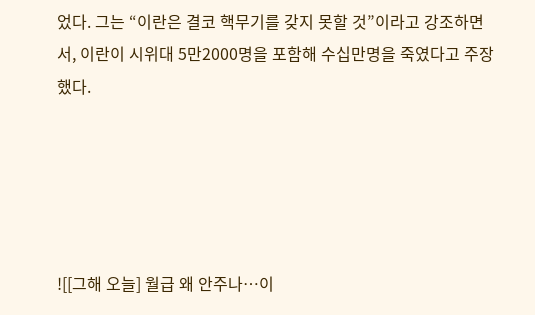었다. 그는 “이란은 결코 핵무기를 갖지 못할 것”이라고 강조하면서, 이란이 시위대 5만2000명을 포함해 수십만명을 죽였다고 주장했다.





![[그해 오늘] 월급 왜 안주나…이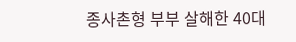종사촌형 부부 살해한 40대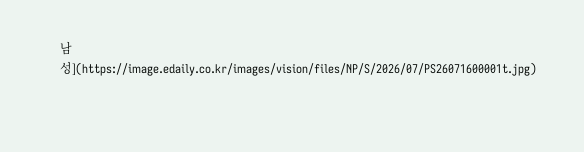남성](https://image.edaily.co.kr/images/vision/files/NP/S/2026/07/PS26071600001t.jpg)